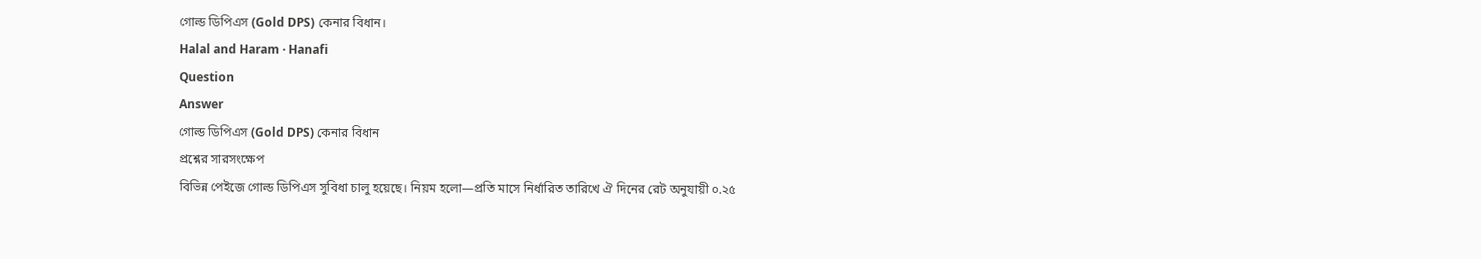গোল্ড ডিপিএস (Gold DPS) কেনার বিধান।
Halal and Haram · Hanafi
Question
Answer
গোল্ড ডিপিএস (Gold DPS) কেনার বিধান
প্রশ্নের সারসংক্ষেপ
বিভিন্ন পেইজে গোল্ড ডিপিএস সুবিধা চালু হয়েছে। নিয়ম হলো—প্রতি মাসে নির্ধারিত তারিখে ঐ দিনের রেট অনুযায়ী ০.২৫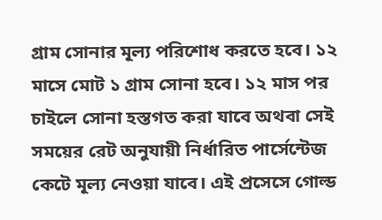গ্রাম সোনার মূল্য পরিশোধ করতে হবে। ১২ মাসে মোট ১ গ্রাম সোনা হবে। ১২ মাস পর চাইলে সোনা হস্তগত করা যাবে অথবা সেই সময়ের রেট অনুযায়ী নির্ধারিত পার্সেন্টেজ কেটে মূল্য নেওয়া যাবে। এই প্রসেসে গোল্ড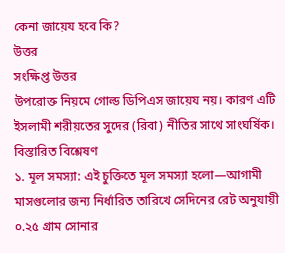কেনা জায়েয হবে কি?
উত্তর
সংক্ষিপ্ত উত্তর
উপরোক্ত নিয়মে গোল্ড ডিপিএস জায়েয নয়। কারণ এটি ইসলামী শরীয়তের সুদের (রিবা) নীতির সাথে সাংঘর্ষিক।
বিস্তারিত বিশ্লেষণ
১. মূল সমস্যা: এই চুক্তিতে মূল সমস্যা হলো—আগামী মাসগুলোর জন্য নির্ধারিত তারিখে সেদিনের রেট অনুযায়ী ০.২৫ গ্রাম সোনার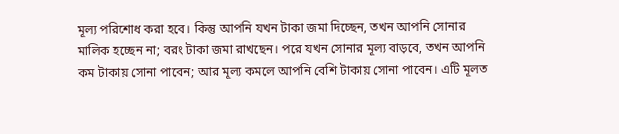মূল্য পরিশোধ করা হবে। কিন্তু আপনি যখন টাকা জমা দিচ্ছেন, তখন আপনি সোনার মালিক হচ্ছেন না; বরং টাকা জমা রাখছেন। পরে যখন সোনার মূল্য বাড়বে, তখন আপনি কম টাকায় সোনা পাবেন; আর মূল্য কমলে আপনি বেশি টাকায় সোনা পাবেন। এটি মূলত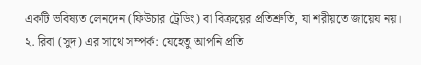একটি ভবিষ্যত লেনদেন (ফিউচার ট্রেডিং) বা বিক্রয়ের প্রতিশ্রুতি, যা শরীয়তে জায়েয নয়।
২. রিবা (সুদ) এর সাথে সম্পর্ক: যেহেতু আপনি প্রতি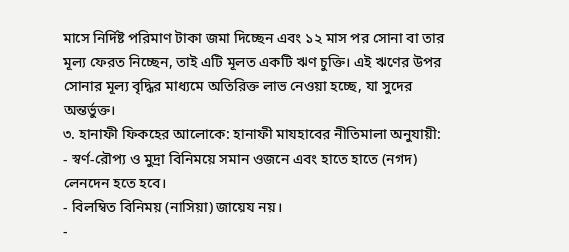মাসে নির্দিষ্ট পরিমাণ টাকা জমা দিচ্ছেন এবং ১২ মাস পর সোনা বা তার মূল্য ফেরত নিচ্ছেন, তাই এটি মূলত একটি ঋণ চুক্তি। এই ঋণের উপর সোনার মূল্য বৃদ্ধির মাধ্যমে অতিরিক্ত লাভ নেওয়া হচ্ছে, যা সুদের অন্তর্ভুক্ত।
৩. হানাফী ফিকহের আলোকে: হানাফী মাযহাবের নীতিমালা অনুযায়ী:
- স্বর্ণ-রৌপ্য ও মুদ্রা বিনিময়ে সমান ওজনে এবং হাতে হাতে (নগদ) লেনদেন হতে হবে।
- বিলম্বিত বিনিময় (নাসিয়া) জায়েয নয়।
-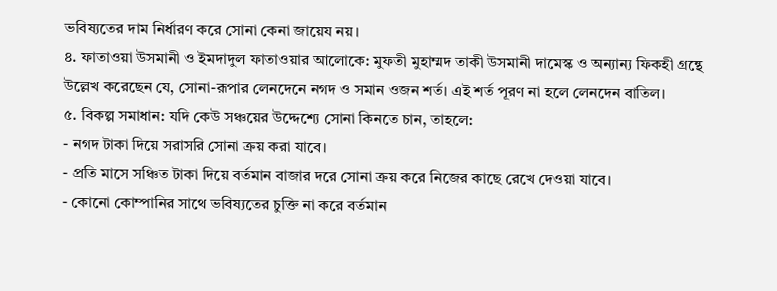ভবিষ্যতের দাম নির্ধারণ করে সোনা কেনা জায়েয নয়।
৪. ফাতাওয়া উসমানী ও ইমদাদুল ফাতাওয়ার আলোকে: মুফতী মুহাম্মদ তাকী উসমানী দামেস্ক ও অন্যান্য ফিকহী গ্রন্থে উল্লেখ করেছেন যে, সোনা-রূপার লেনদেনে নগদ ও সমান ওজন শর্ত। এই শর্ত পূরণ না হলে লেনদেন বাতিল।
৫. বিকল্প সমাধান: যদি কেউ সঞ্চয়ের উদ্দেশ্যে সোনা কিনতে চান, তাহলে:
- নগদ টাকা দিয়ে সরাসরি সোনা ক্রয় করা যাবে।
- প্রতি মাসে সঞ্চিত টাকা দিয়ে বর্তমান বাজার দরে সোনা ক্রয় করে নিজের কাছে রেখে দেওয়া যাবে।
- কোনো কোম্পানির সাথে ভবিষ্যতের চুক্তি না করে বর্তমান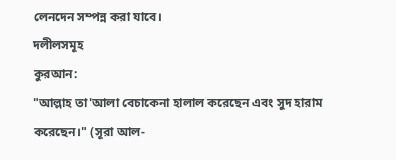লেনদেন সম্পন্ন করা যাবে।
দলীলসমূহ
কুরআন:
"আল্লাহ তা'আলা বেচাকেনা হালাল করেছেন এবং সুদ হারাম করেছেন।" (সূরা আল-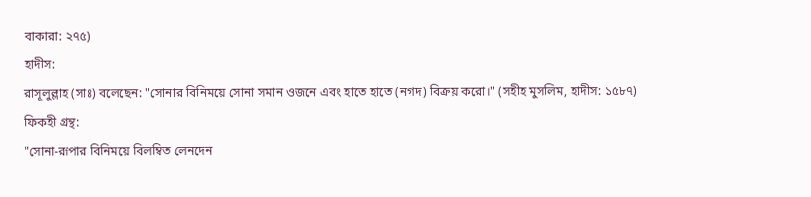বাকারা: ২৭৫)
হাদীস:
রাসূলুল্লাহ (সাঃ) বলেছেন: "সোনার বিনিময়ে সোনা সমান ওজনে এবং হাতে হাতে (নগদ) বিক্রয় করো।" (সহীহ মুসলিম, হাদীস: ১৫৮৭)
ফিকহী গ্রন্থ:
"সোনা-রূপার বিনিময়ে বিলম্বিত লেনদেন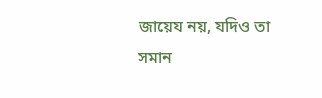জায়েয নয়, যদিও তা সমান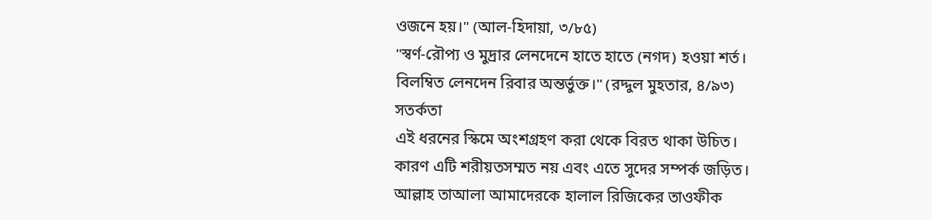ওজনে হয়।" (আল-হিদায়া, ৩/৮৫)
"স্বর্ণ-রৌপ্য ও মুদ্রার লেনদেনে হাতে হাতে (নগদ) হওয়া শর্ত। বিলম্বিত লেনদেন রিবার অন্তর্ভুক্ত।" (রদ্দুল মুহতার, ৪/৯৩)
সতর্কতা
এই ধরনের স্কিমে অংশগ্রহণ করা থেকে বিরত থাকা উচিত। কারণ এটি শরীয়তসম্মত নয় এবং এতে সুদের সম্পর্ক জড়িত। আল্লাহ তাআলা আমাদেরকে হালাল রিজিকের তাওফীক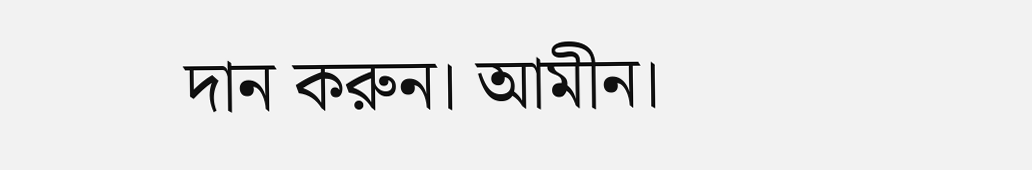দান করুন। আমীন।